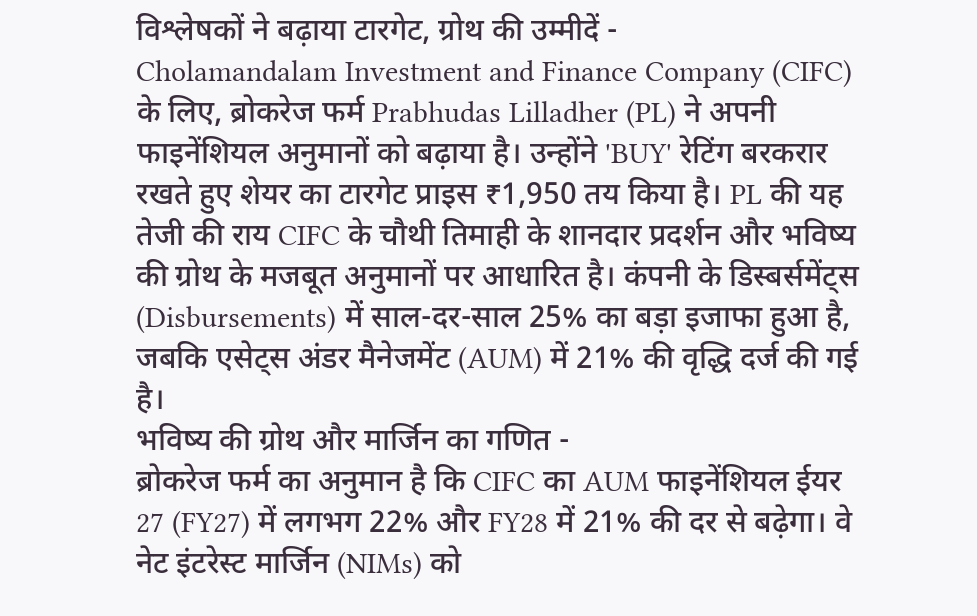विश्लेषकों ने बढ़ाया टारगेट, ग्रोथ की उम्मीदें -
Cholamandalam Investment and Finance Company (CIFC) के लिए, ब्रोकरेज फर्म Prabhudas Lilladher (PL) ने अपनी फाइनेंशियल अनुमानों को बढ़ाया है। उन्होंने 'BUY' रेटिंग बरकरार रखते हुए शेयर का टारगेट प्राइस ₹1,950 तय किया है। PL की यह तेजी की राय CIFC के चौथी तिमाही के शानदार प्रदर्शन और भविष्य की ग्रोथ के मजबूत अनुमानों पर आधारित है। कंपनी के डिस्बर्समेंट्स (Disbursements) में साल-दर-साल 25% का बड़ा इजाफा हुआ है, जबकि एसेट्स अंडर मैनेजमेंट (AUM) में 21% की वृद्धि दर्ज की गई है।
भविष्य की ग्रोथ और मार्जिन का गणित -
ब्रोकरेज फर्म का अनुमान है कि CIFC का AUM फाइनेंशियल ईयर 27 (FY27) में लगभग 22% और FY28 में 21% की दर से बढ़ेगा। वे नेट इंटरेस्ट मार्जिन (NIMs) को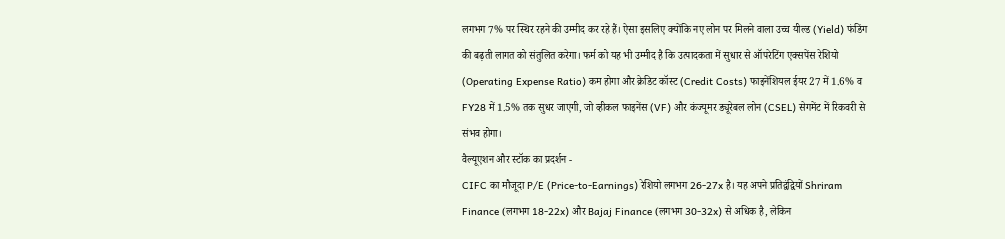लगभग 7% पर स्थिर रहने की उम्मीद कर रहे हैं। ऐसा इसलिए क्योंकि नए लोन पर मिलने वाला उच्च यील्ड (Yield) फंडिंग की बढ़ती लागत को संतुलित करेगा। फर्म को यह भी उम्मीद है कि उत्पादकता में सुधार से ऑपरेटिंग एक्सपेंस रेशियो (Operating Expense Ratio) कम होगा और क्रेडिट कॉस्ट (Credit Costs) फाइनेंशियल ईयर 27 में 1.6% व FY28 में 1.5% तक सुधर जाएगी, जो व्हीकल फाइनेंस (VF) और कंज्यूमर ड्यूरेबल लोन (CSEL) सेगमेंट में रिकवरी से संभव होगा।
वैल्यूएशन और स्टॉक का प्रदर्शन -
CIFC का मौजूदा P/E (Price-to-Earnings) रेशियो लगभग 26-27x है। यह अपने प्रतिद्वंद्वियों Shriram Finance (लगभग 18-22x) और Bajaj Finance (लगभग 30-32x) से अधिक है, लेकिन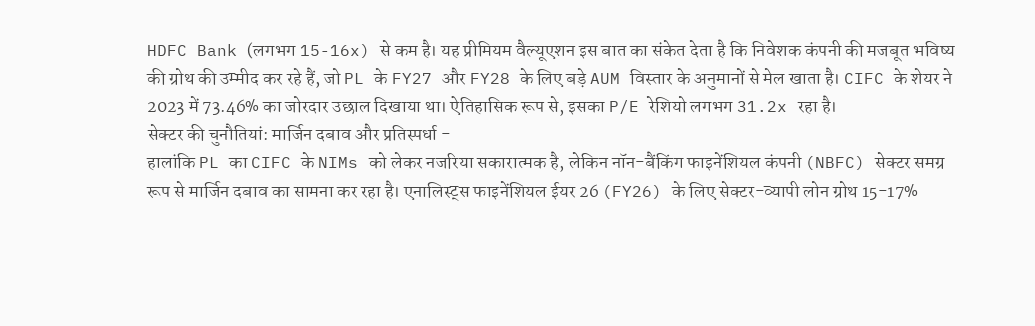HDFC Bank (लगभग 15-16x) से कम है। यह प्रीमियम वैल्यूएशन इस बात का संकेत देता है कि निवेशक कंपनी की मजबूत भविष्य की ग्रोथ की उम्मीद कर रहे हैं, जो PL के FY27 और FY28 के लिए बड़े AUM विस्तार के अनुमानों से मेल खाता है। CIFC के शेयर ने 2023 में 73.46% का जोरदार उछाल दिखाया था। ऐतिहासिक रूप से, इसका P/E रेशियो लगभग 31.2x रहा है।
सेक्टर की चुनौतियां: मार्जिन दबाव और प्रतिस्पर्धा -
हालांकि PL का CIFC के NIMs को लेकर नजरिया सकारात्मक है, लेकिन नॉन-बैंकिंग फाइनेंशियल कंपनी (NBFC) सेक्टर समग्र रूप से मार्जिन दबाव का सामना कर रहा है। एनालिस्ट्स फाइनेंशियल ईयर 26 (FY26) के लिए सेक्टर-व्यापी लोन ग्रोथ 15-17%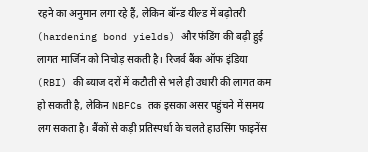रहने का अनुमान लगा रहे हैं, लेकिन बॉन्ड यील्ड में बढ़ोतरी (hardening bond yields) और फंडिंग की बढ़ी हुई लागत मार्जिन को निचोड़ सकती है। रिजर्व बैंक ऑफ इंडिया (RBI) की ब्याज दरों में कटौती से भले ही उधारी की लागत कम हो सकती है, लेकिन NBFCs तक इसका असर पहुंचने में समय लग सकता है। बैंकों से कड़ी प्रतिस्पर्धा के चलते हाउसिंग फाइनेंस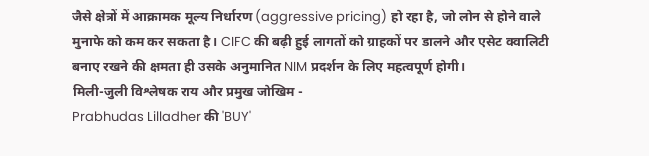जैसे क्षेत्रों में आक्रामक मूल्य निर्धारण (aggressive pricing) हो रहा है, जो लोन से होने वाले मुनाफे को कम कर सकता है। CIFC की बढ़ी हुई लागतों को ग्राहकों पर डालने और एसेट क्वालिटी बनाए रखने की क्षमता ही उसके अनुमानित NIM प्रदर्शन के लिए महत्वपूर्ण होगी।
मिली-जुली विश्लेषक राय और प्रमुख जोखिम -
Prabhudas Lilladher की 'BUY'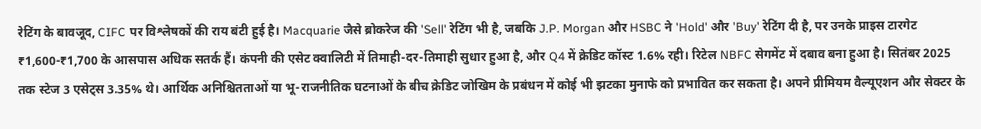रेटिंग के बावजूद, CIFC पर विश्लेषकों की राय बंटी हुई है। Macquarie जैसे ब्रोकरेज की 'Sell' रेटिंग भी है, जबकि J.P. Morgan और HSBC ने 'Hold' और 'Buy' रेटिंग दी है, पर उनके प्राइस टारगेट ₹1,600-₹1,700 के आसपास अधिक सतर्क हैं। कंपनी की एसेट क्वालिटी में तिमाही-दर-तिमाही सुधार हुआ है, और Q4 में क्रेडिट कॉस्ट 1.6% रही। रिटेल NBFC सेगमेंट में दबाव बना हुआ है। सितंबर 2025 तक स्टेज 3 एसेट्स 3.35% थे। आर्थिक अनिश्चितताओं या भू-राजनीतिक घटनाओं के बीच क्रेडिट जोखिम के प्रबंधन में कोई भी झटका मुनाफे को प्रभावित कर सकता है। अपने प्रीमियम वैल्यूएशन और सेक्टर के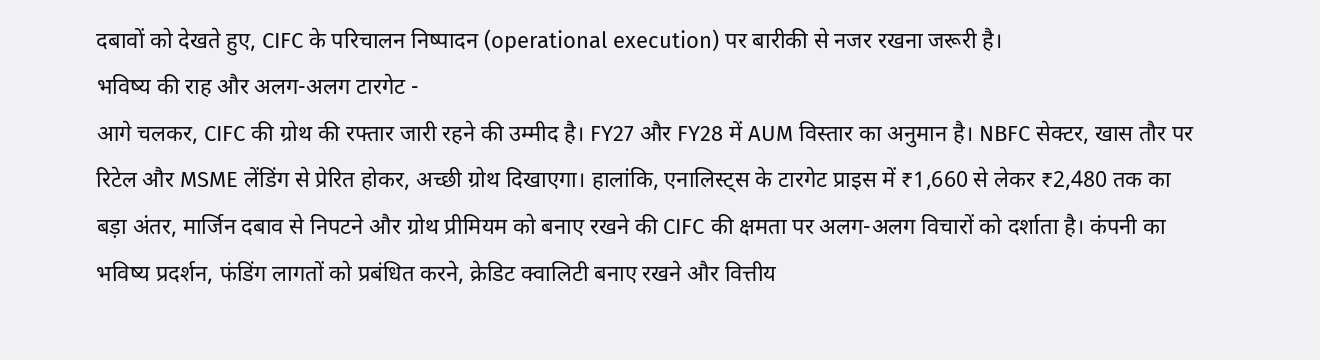दबावों को देखते हुए, CIFC के परिचालन निष्पादन (operational execution) पर बारीकी से नजर रखना जरूरी है।
भविष्य की राह और अलग-अलग टारगेट -
आगे चलकर, CIFC की ग्रोथ की रफ्तार जारी रहने की उम्मीद है। FY27 और FY28 में AUM विस्तार का अनुमान है। NBFC सेक्टर, खास तौर पर रिटेल और MSME लेंडिंग से प्रेरित होकर, अच्छी ग्रोथ दिखाएगा। हालांकि, एनालिस्ट्स के टारगेट प्राइस में ₹1,660 से लेकर ₹2,480 तक का बड़ा अंतर, मार्जिन दबाव से निपटने और ग्रोथ प्रीमियम को बनाए रखने की CIFC की क्षमता पर अलग-अलग विचारों को दर्शाता है। कंपनी का भविष्य प्रदर्शन, फंडिंग लागतों को प्रबंधित करने, क्रेडिट क्वालिटी बनाए रखने और वित्तीय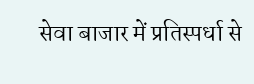सेवा बाजार में प्रतिस्पर्धा से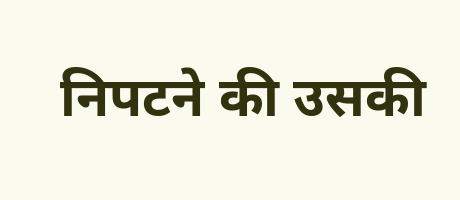निपटने की उसकी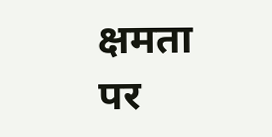क्षमता पर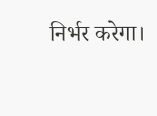निर्भर करेगा।